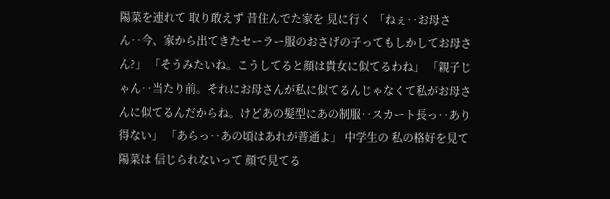陽菜を連れて 取り敢えず 昔住んでた家を 見に行く 「ねぇ‥お母さん‥今、家から出てきたセーラー服のおさげの子ってもしかしてお母さん?」 「そうみたいね。こうしてると顔は貴女に似てるわね」 「親子じゃん‥当たり前。それにお母さんが私に似てるんじゃなくて私がお母さんに似てるんだからね。けどあの髪型にあの制服‥スカート長っ‥あり得ない」 「あらっ‥あの頃はあれが普通よ」 中学生の 私の格好を見て 陽菜は 信じられないって 顔で見てる